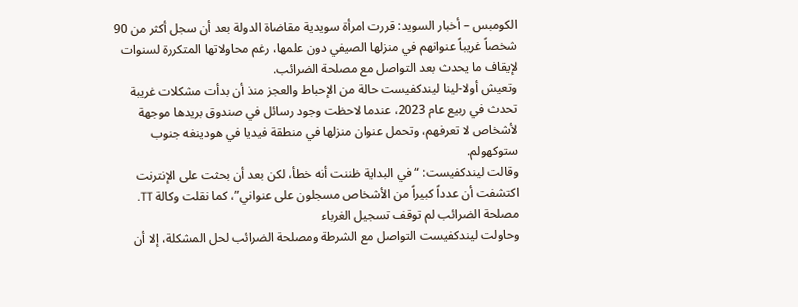الكومبس – أخبار السويد: قررت امرأة سويدية مقاضاة الدولة بعد أن سجل أكثر من 90 شخصاً غريباً عنوانهم في منزلها الصيفي دون علمها، رغم محاولاتها المتكررة لسنوات لإيقاف ما يحدث بعد التواصل مع مصلحة الضرائب.
وتعيش أولا-لينا ليندكفيست حالة من الإحباط والعجز منذ أن بدأت مشكلات غريبة تحدث في ربيع عام 2023، عندما لاحظت وجود رسائل في صندوق بريدها موجهة لأشخاص لا تعرفهم، وتحمل عنوان منزلها في منطقة فيديا في هودينغه جنوب ستوكهولم.
وقالت ليندكفيست: “في البداية ظننت أنه خطأ، لكن بعد أن بحثت على الإنترنت اكتشفت أن عدداً كبيراً من الأشخاص مسجلون على عنواني”، كما نقلت وكالة TT.
مصلحة الضرائب لم توقف تسجيل الغرباء
وحاولت ليندكفيست التواصل مع الشرطة ومصلحة الضرائب لحل المشكلة، إلا أن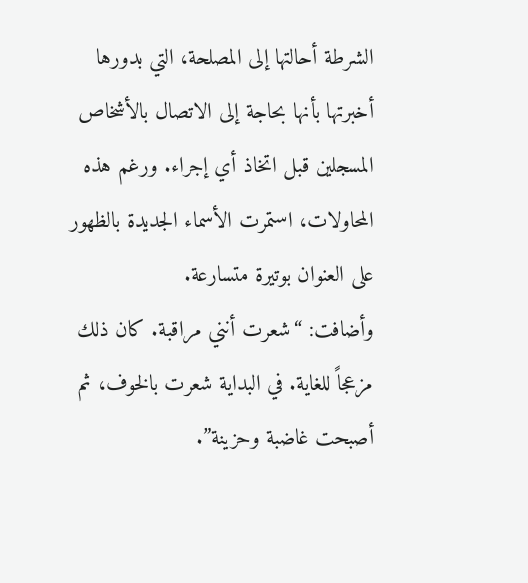الشرطة أحالتها إلى المصلحة، التي بدورها أخبرتها بأنها بحاجة إلى الاتصال بالأشخاص المسجلين قبل اتخاذ أي إجراء. ورغم هذه المحاولات، استمرت الأسماء الجديدة بالظهور على العنوان بوتيرة متسارعة.
وأضافت: “شعرت أنني مراقبة. كان ذلك مزعجاً للغاية. في البداية شعرت بالخوف، ثم أصبحت غاضبة وحزينة”.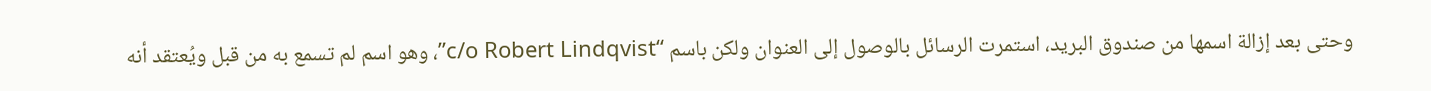وحتى بعد إزالة اسمها من صندوق البريد، استمرت الرسائل بالوصول إلى العنوان ولكن باسم “c/o Robert Lindqvist”، وهو اسم لم تسمع به من قبل ويُعتقد أنه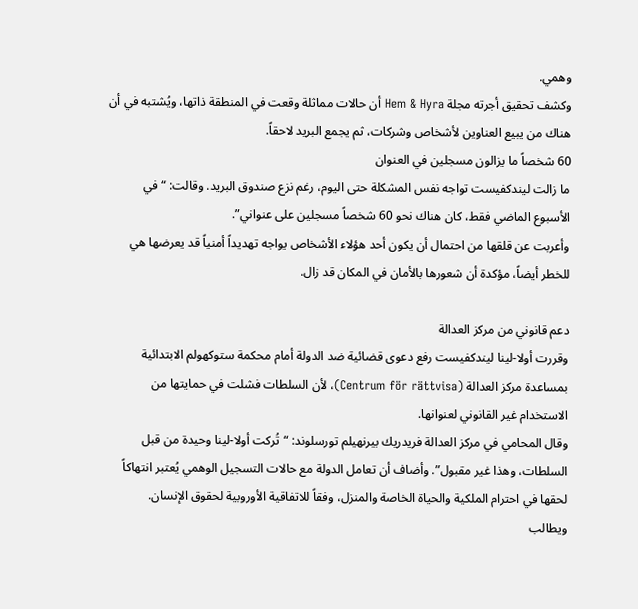وهمي.
وكشف تحقيق أجرته مجلة Hem & Hyra أن حالات مماثلة وقعت في المنطقة ذاتها، ويُشتبه في أن هناك من يبيع العناوين لأشخاص وشركات، ثم يجمع البريد لاحقاً.
60 شخصاً ما يزالون مسجلين في العنوان
ما زالت ليندكفيست تواجه نفس المشكلة حتى اليوم، رغم نزع صندوق البريد. وقالت: “في الأسبوع الماضي فقط، كان هناك نحو 60 شخصاً مسجلين على عنواني”.
وأعربت عن قلقها من احتمال أن يكون أحد هؤلاء الأشخاص يواجه تهديداً أمنياً قد يعرضها هي للخطر أيضاً، مؤكدة أن شعورها بالأمان في المكان قد زال.

دعم قانوني من مركز العدالة
وقررت أولا-لينا ليندكفيست رفع دعوى قضائية ضد الدولة أمام محكمة ستوكهولم الابتدائية بمساعدة مركز العدالة (Centrum för rättvisa)، لأن السلطات فشلت في حمايتها من الاستخدام غير القانوني لعنوانها.
وقال المحامي في مركز العدالة فريدريك بيرنهيلم تورسلوند: “تُركت أولا-لينا وحيدة من قبل السلطات، وهذا غير مقبول”. وأضاف أن تعامل الدولة مع حالات التسجيل الوهمي يُعتبر انتهاكاً لحقها في احترام الملكية والحياة الخاصة والمنزل، وفقاً للاتفاقية الأوروبية لحقوق الإنسان.
ويطالب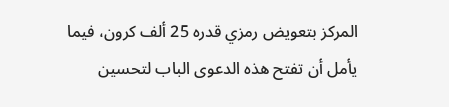المركز بتعويض رمزي قدره 25 ألف كرون، فيما يأمل أن تفتح هذه الدعوى الباب لتحسين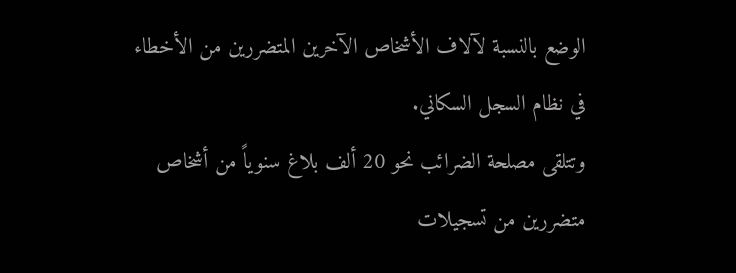الوضع بالنسبة لآلاف الأشخاص الآخرين المتضررين من الأخطاء في نظام السجل السكاني.
وتتلقى مصلحة الضرائب نحو 20 ألف بلاغ سنوياً من أشخاص متضررين من تسجيلات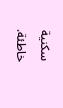سكنية خاطئة.